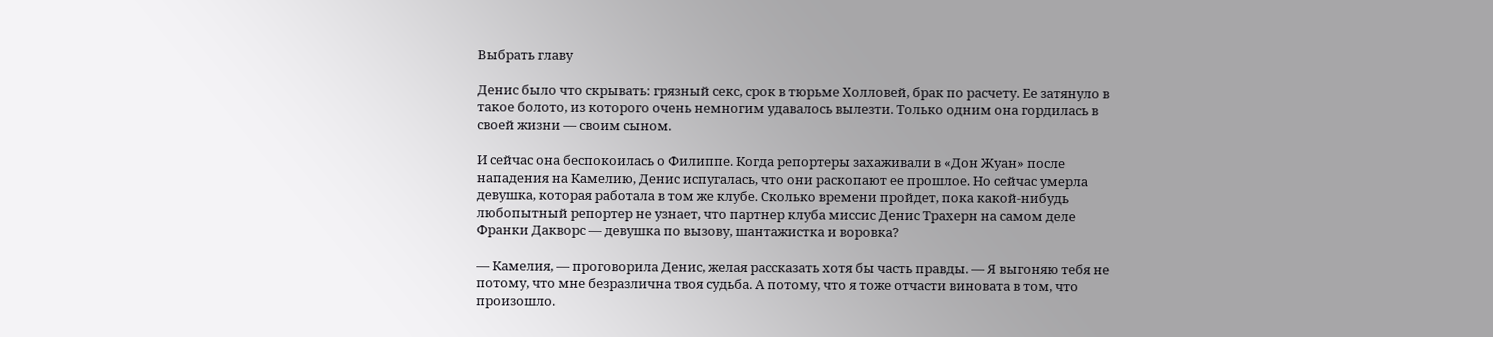Выбрать главу

Денис было что скрывать: грязный секс, срок в тюрьме Холловей, брак по расчету. Ее затянуло в такое болото, из которого очень немногим удавалось вылезти. Только одним она гордилась в своей жизни — своим сыном.

И сейчас она беспокоилась о Филиппе. Когда репортеры захаживали в «Дон Жуан» после нападения на Камелию, Денис испугалась, что они раскопают ее прошлое. Но сейчас умерла девушка, которая работала в том же клубе. Сколько времени пройдет, пока какой-нибудь любопытный репортер не узнает, что партнер клуба миссис Денис Трахерн на самом деле Франки Дакворс — девушка по вызову, шантажистка и воровка?

— Камелия, — проговорила Денис, желая рассказать хотя бы часть правды. — Я выгоняю тебя не потому, что мне безразлична твоя судьба. А потому, что я тоже отчасти виновата в том, что произошло.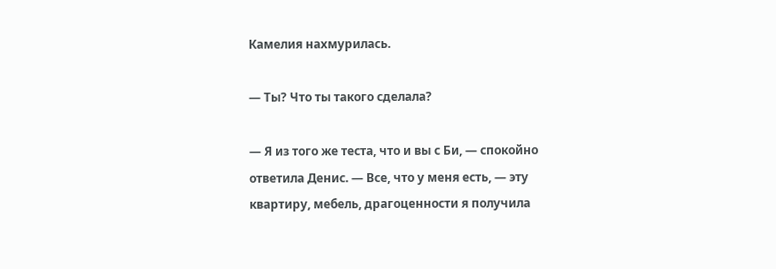Камелия нахмурилась.

— Ты? Что ты такого сделала?

— Я из того же теста, что и вы с Би, — спокойно ответила Денис. — Все, что у меня есть, — эту квартиру, мебель, драгоценности я получила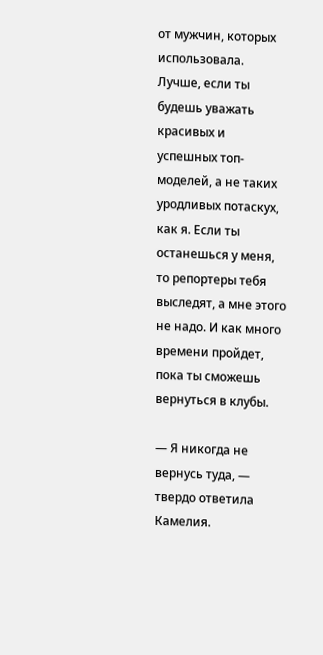от мужчин, которых использовала. Лучше, если ты будешь уважать красивых и успешных топ-моделей, а не таких уродливых потаскух, как я. Если ты останешься у меня, то репортеры тебя выследят, а мне этого не надо. И как много времени пройдет, пока ты сможешь вернуться в клубы.

— Я никогда не вернусь туда, — твердо ответила Камелия.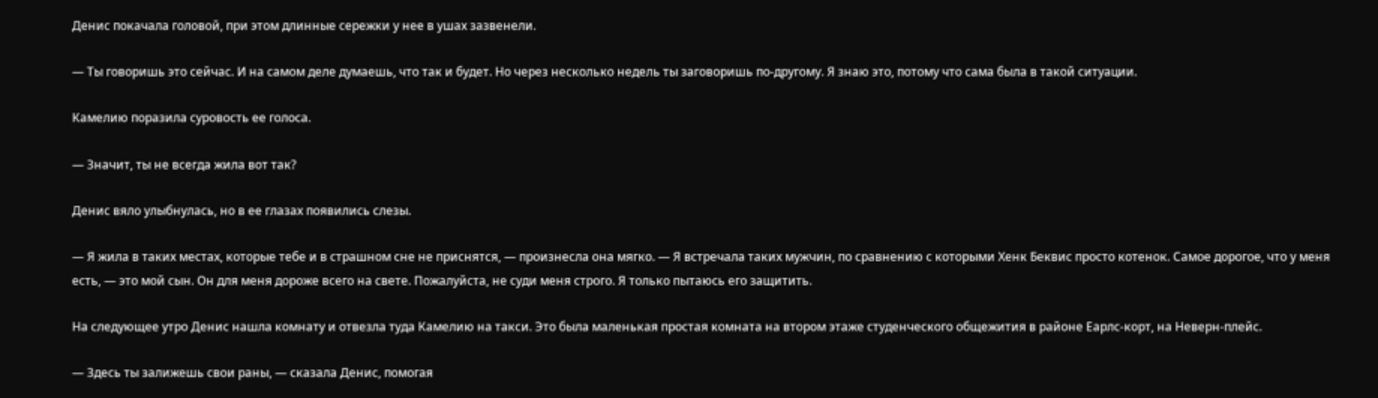Денис покачала головой, при этом длинные сережки у нее в ушах зазвенели.

— Ты говоришь это сейчас. И на самом деле думаешь, что так и будет. Но через несколько недель ты заговоришь по-другому. Я знаю это, потому что сама была в такой ситуации.

Камелию поразила суровость ее голоса.

— Значит, ты не всегда жила вот так?

Денис вяло улыбнулась, но в ее глазах появились слезы.

— Я жила в таких местах, которые тебе и в страшном сне не приснятся, — произнесла она мягко. — Я встречала таких мужчин, по сравнению с которыми Хенк Беквис просто котенок. Самое дорогое, что у меня есть, — это мой сын. Он для меня дороже всего на свете. Пожалуйста, не суди меня строго. Я только пытаюсь его защитить.

На следующее утро Денис нашла комнату и отвезла туда Камелию на такси. Это была маленькая простая комната на втором этаже студенческого общежития в районе Еарлс-корт, на Неверн-плейс.

— Здесь ты залижешь свои раны, — сказала Денис, помогая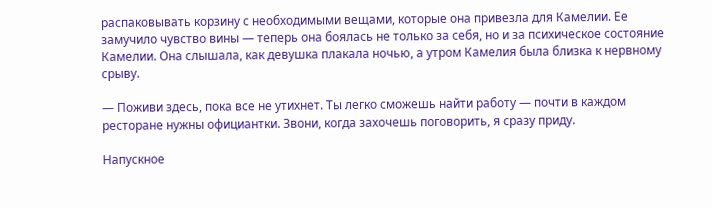распаковывать корзину с необходимыми вещами, которые она привезла для Камелии. Ее замучило чувство вины — теперь она боялась не только за себя, но и за психическое состояние Камелии. Она слышала, как девушка плакала ночью, а утром Камелия была близка к нервному срыву.

— Поживи здесь, пока все не утихнет. Ты легко сможешь найти работу — почти в каждом ресторане нужны официантки. Звони, когда захочешь поговорить, я сразу приду.

Напускное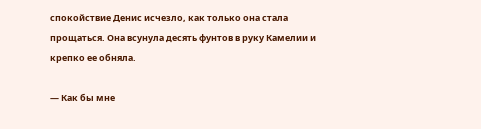спокойствие Денис исчезло, как только она стала прощаться. Она всунула десять фунтов в руку Камелии и крепко ее обняла.

— Как бы мне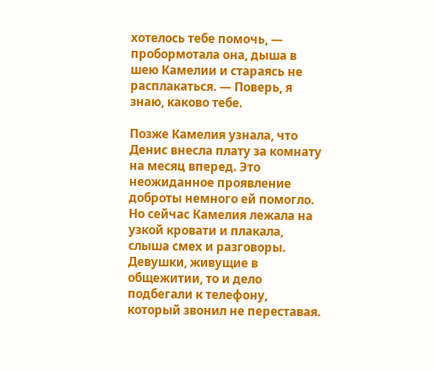хотелось тебе помочь, — пробормотала она, дыша в шею Камелии и стараясь не расплакаться. — Поверь, я знаю, каково тебе.

Позже Камелия узнала, что Денис внесла плату за комнату на месяц вперед. Это неожиданное проявление доброты немного ей помогло. Но сейчас Камелия лежала на узкой кровати и плакала, слыша смех и разговоры. Девушки, живущие в общежитии, то и дело подбегали к телефону, который звонил не переставая.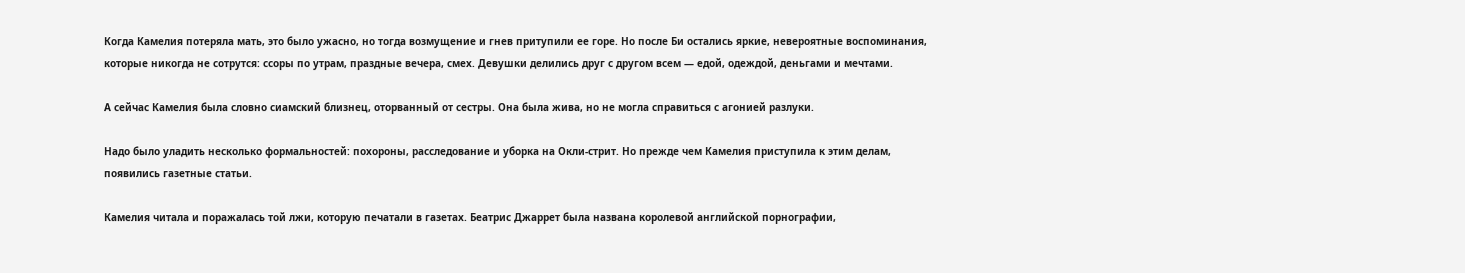Когда Камелия потеряла мать, это было ужасно, но тогда возмущение и гнев притупили ее горе. Но после Би остались яркие, невероятные воспоминания, которые никогда не сотрутся: ссоры по утрам, праздные вечера, смех. Девушки делились друг с другом всем — едой, одеждой, деньгами и мечтами.

А сейчас Камелия была словно сиамский близнец, оторванный от сестры. Она была жива, но не могла справиться с агонией разлуки.

Надо было уладить несколько формальностей: похороны, расследование и уборка на Окли-стрит. Но прежде чем Камелия приступила к этим делам, появились газетные статьи.

Камелия читала и поражалась той лжи, которую печатали в газетах. Беатрис Джаррет была названа королевой английской порнографии,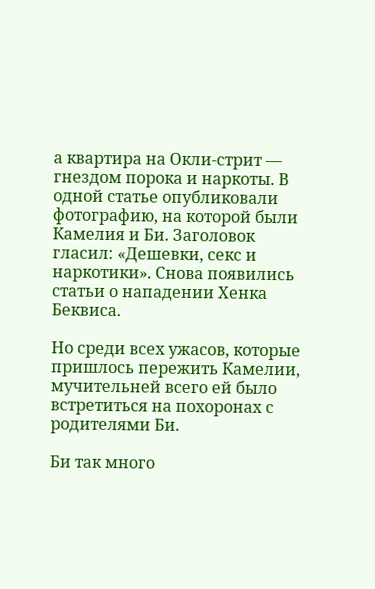а квартира на Окли-стрит — гнездом порока и наркоты. В одной статье опубликовали фотографию, на которой были Камелия и Би. Заголовок гласил: «Дешевки, секс и наркотики». Снова появились статьи о нападении Хенка Беквиса.

Но среди всех ужасов, которые пришлось пережить Камелии, мучительней всего ей было встретиться на похоронах с родителями Би.

Би так много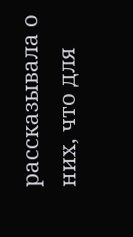рассказывала о них, что для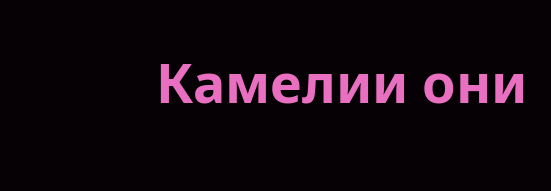Камелии они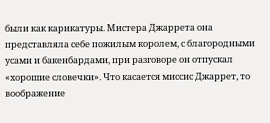были как карикатуры. Мистера Джаррета она представляла себе пожилым королем, с благородными усами и бакенбардами, при разговоре он отпускал «хорошие словечки». Что касается миссис Джаррет, то воображение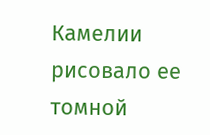Камелии рисовало ее томной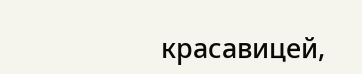красавицей,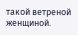такой ветреной женщиной.